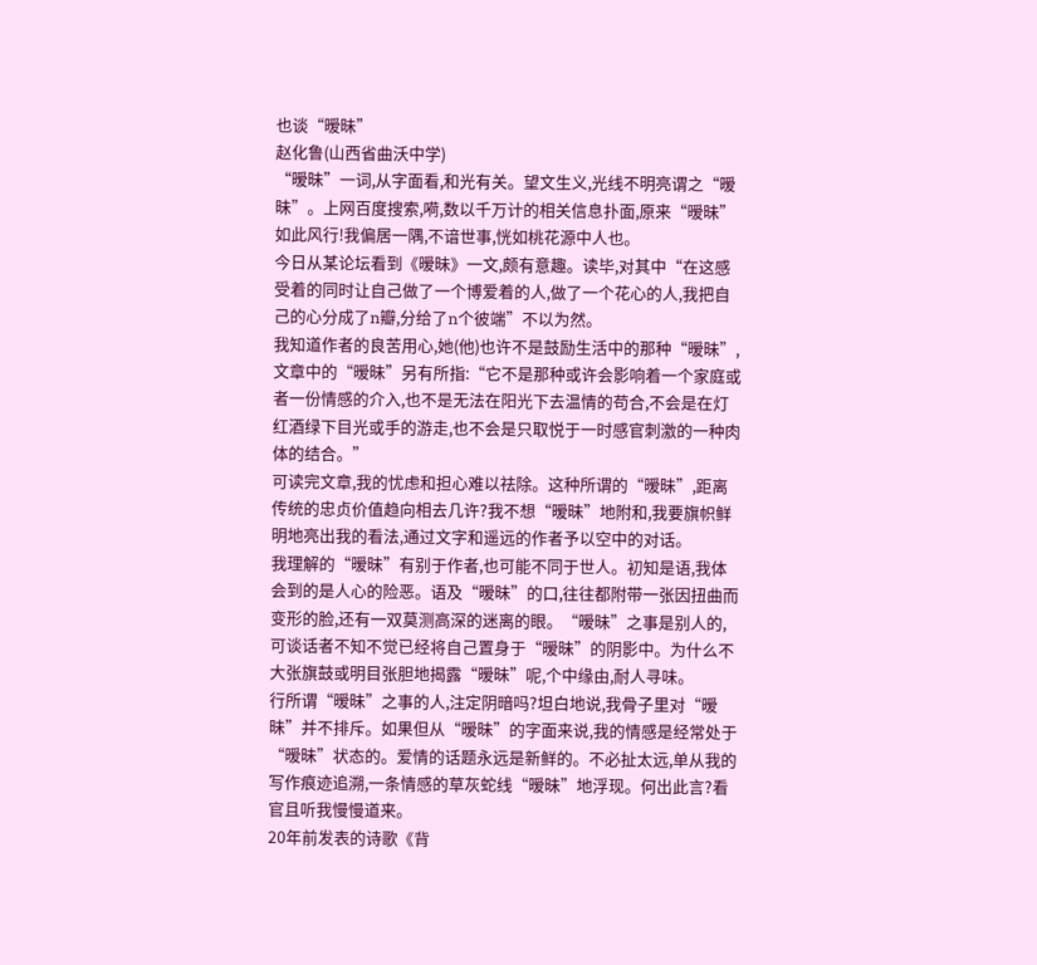也谈“暧昧”
赵化鲁(山西省曲沃中学)
“暧昧”一词,从字面看,和光有关。望文生义,光线不明亮谓之“暧昧”。上网百度搜索,嗬,数以千万计的相关信息扑面,原来“暧昧”如此风行!我偏居一隅,不谙世事,恍如桃花源中人也。
今日从某论坛看到《暧昧》一文,颇有意趣。读毕,对其中“在这感受着的同时让自己做了一个博爱着的人,做了一个花心的人,我把自己的心分成了n瓣,分给了n个彼端”不以为然。
我知道作者的良苦用心,她(他)也许不是鼓励生活中的那种“暧昧”,文章中的“暧昧”另有所指:“它不是那种或许会影响着一个家庭或者一份情感的介入,也不是无法在阳光下去温情的苟合,不会是在灯红酒绿下目光或手的游走,也不会是只取悦于一时感官刺激的一种肉体的结合。”
可读完文章,我的忧虑和担心难以祛除。这种所谓的“暧昧”,距离传统的忠贞价值趋向相去几许?我不想“暧昧”地附和,我要旗帜鲜明地亮出我的看法,通过文字和遥远的作者予以空中的对话。
我理解的“暧昧”有别于作者,也可能不同于世人。初知是语,我体会到的是人心的险恶。语及“暧昧”的口,往往都附带一张因扭曲而变形的脸,还有一双莫测高深的迷离的眼。“暧昧”之事是别人的,可谈话者不知不觉已经将自己置身于“暧昧”的阴影中。为什么不大张旗鼓或明目张胆地揭露“暧昧”呢,个中缘由,耐人寻味。
行所谓“暧昧”之事的人,注定阴暗吗?坦白地说,我骨子里对“暧昧”并不排斥。如果但从“暧昧”的字面来说,我的情感是经常处于“暧昧”状态的。爱情的话题永远是新鲜的。不必扯太远,单从我的写作痕迹追溯,一条情感的草灰蛇线“暧昧”地浮现。何出此言?看官且听我慢慢道来。
20年前发表的诗歌《背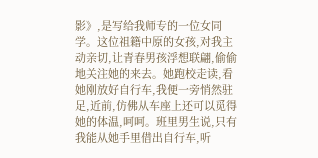影》,是写给我师专的一位女同学。这位祖籍中原的女孩,对我主动亲切,让青春男孩浮想联翩,偷偷地关注她的来去。她跑校走读,看她刚放好自行车,我便一旁悄然驻足,近前,仿佛从车座上还可以觅得她的体温,呵呵。班里男生说,只有我能从她手里借出自行车,听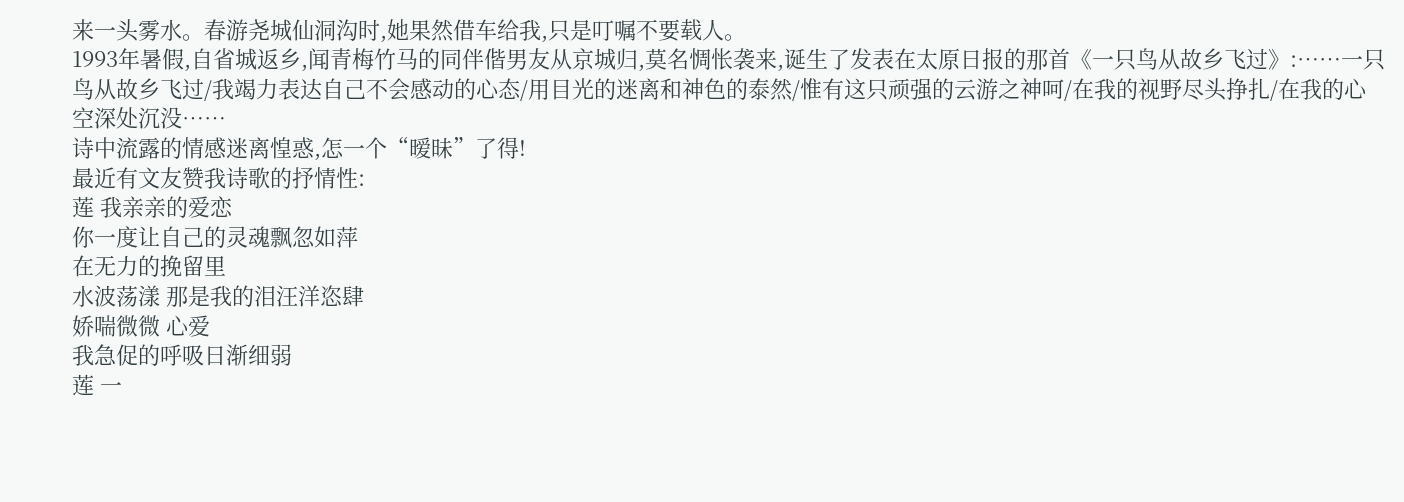来一头雾水。春游尧城仙洞沟时,她果然借车给我,只是叮嘱不要载人。
1993年暑假,自省城返乡,闻青梅竹马的同伴偕男友从京城归,莫名惆怅袭来,诞生了发表在太原日报的那首《一只鸟从故乡飞过》:……一只鸟从故乡飞过/我竭力表达自己不会感动的心态/用目光的迷离和神色的泰然/惟有这只顽强的云游之神呵/在我的视野尽头挣扎/在我的心空深处沉没……
诗中流露的情感迷离惶惑,怎一个“暧昧”了得!
最近有文友赞我诗歌的抒情性:
莲 我亲亲的爱恋
你一度让自己的灵魂飘忽如萍
在无力的挽留里
水波荡漾 那是我的泪汪洋恣肆
娇喘微微 心爱
我急促的呼吸日渐细弱
莲 一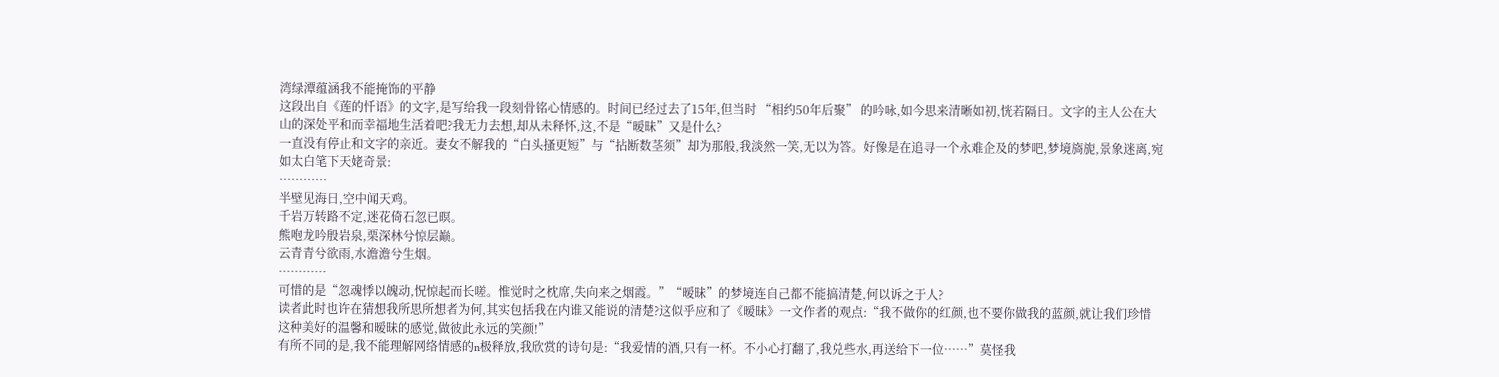湾绿潭蕴涵我不能掩饰的平静
这段出自《莲的忏语》的文字,是写给我一段刻骨铭心情感的。时间已经过去了15年,但当时 “相约50年后聚” 的吟咏,如今思来清晰如初,恍若隔日。文字的主人公在大山的深处平和而幸福地生活着吧?我无力去想,却从未释怀,这,不是“暧昧”又是什么?
一直没有停止和文字的亲近。妻女不解我的“白头搔更短”与“拈断数茎须”却为那般,我淡然一笑,无以为答。好像是在追寻一个永难企及的梦吧,梦境旖旎,景象迷离,宛如太白笔下天姥奇景:
…………
半壁见海日,空中闻天鸡。
千岩万转路不定,迷花倚石忽已暝。
熊咆龙吟殷岩泉,栗深林兮惊层巅。
云青青兮欲雨,水澹澹兮生烟。
…………
可惜的是“忽魂悸以魄动,怳惊起而长嗟。惟觉时之枕席,失向来之烟霞。”“暧昧”的梦境连自己都不能搞清楚,何以诉之于人?
读者此时也许在猜想我所思所想者为何,其实包括我在内谁又能说的清楚?这似乎应和了《暧昧》一文作者的观点:“我不做你的红颜,也不要你做我的蓝颜,就让我们珍惜这种美好的温馨和暧昧的感觉,做彼此永远的笑颜!”
有所不同的是,我不能理解网络情感的n极释放,我欣赏的诗句是:“我爱情的酒,只有一杯。不小心打翻了,我兑些水,再送给下一位……”莫怪我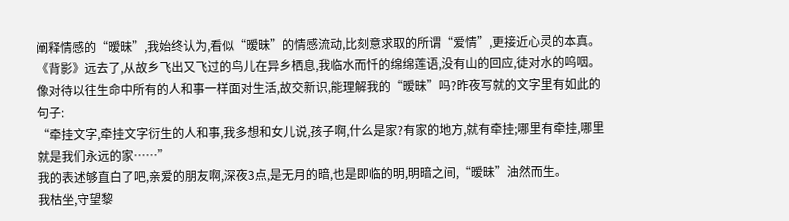阐释情感的“暧昧”,我始终认为,看似“暧昧”的情感流动,比刻意求取的所谓“爱情”,更接近心灵的本真。
《背影》远去了,从故乡飞出又飞过的鸟儿在异乡栖息,我临水而忏的绵绵莲语,没有山的回应,徒对水的呜咽。像对待以往生命中所有的人和事一样面对生活,故交新识,能理解我的“暧昧”吗?昨夜写就的文字里有如此的句子:
“牵挂文字,牵挂文字衍生的人和事,我多想和女儿说,孩子啊,什么是家?有家的地方,就有牵挂;哪里有牵挂,哪里就是我们永远的家……”
我的表述够直白了吧,亲爱的朋友啊,深夜3点,是无月的暗,也是即临的明,明暗之间,“暧昧”油然而生。
我枯坐,守望黎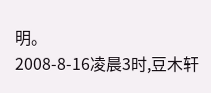明。
2008-8-16凌晨3时,豆木轩